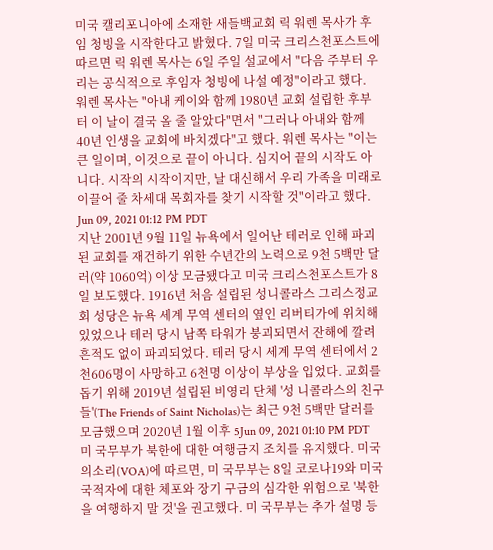미국 캘리포니아에 소재한 새들백교회 릭 워렌 목사가 후임 청빙을 시작한다고 밝혔다. 7일 미국 크리스천포스트에 따르면 릭 워렌 목사는 6일 주일 설교에서 "다음 주부터 우리는 공식적으로 후임자 청빙에 나설 예정"이라고 했다. 워렌 목사는 "아내 케이와 함께 1980년 교회 설립한 후부터 이 날이 결국 올 줄 알았다"면서 "그러나 아내와 함께 40년 인생을 교회에 바치겠다"고 했다. 워렌 목사는 "이는 큰 일이며, 이것으로 끝이 아니다. 심지어 끝의 시작도 아니다. 시작의 시작이지만, 날 대신해서 우리 가족을 미래로 이끌어 줄 차세대 목회자를 찾기 시작할 것"이라고 했다. Jun 09, 2021 01:12 PM PDT
지난 2001년 9월 11일 뉴욕에서 일어난 테러로 인해 파괴된 교회를 재건하기 위한 수년간의 노력으로 9천 5백만 달러(약 1060억) 이상 모금됐다고 미국 크리스천포스트가 8일 보도했다. 1916년 처음 설립된 성니콜라스 그리스정교회 성당은 뉴욕 세계 무역 센터의 옆인 리버티가에 위치해 있었으나 테러 당시 남쪽 타워가 붕괴되면서 잔해에 깔려 흔적도 없이 파괴되었다. 테러 당시 세계 무역 센터에서 2천606명이 사망하고 6천명 이상이 부상을 입었다. 교회를 돕기 위해 2019년 설립된 비영리 단체 '성 니콜라스의 친구들'(The Friends of Saint Nicholas)는 최근 9천 5백만 달러를 모금했으며 2020년 1월 이후 5Jun 09, 2021 01:10 PM PDT
미 국무부가 북한에 대한 여행금지 조치를 유지했다. 미국의소리(VOA)에 따르면, 미 국무부는 8일 코로나19와 미국 국적자에 대한 체포와 장기 구금의 심각한 위험으로 '북한을 여행하지 말 것'을 권고했다. 미 국무부는 추가 설명 등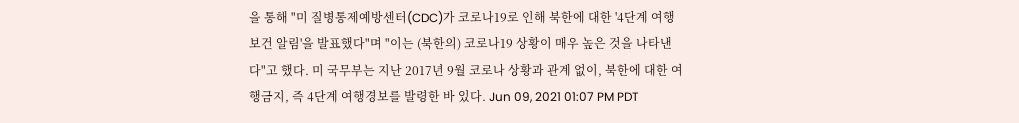을 통해 "미 질병통제예방센터(CDC)가 코로나19로 인해 북한에 대한 '4단계 여행 보건 알림'을 발표했다"며 "이는 (북한의) 코로나19 상황이 매우 높은 것을 나타낸다"고 했다. 미 국무부는 지난 2017년 9월 코로나 상황과 관계 없이, 북한에 대한 여행금지, 즉 4단계 여행경보를 발령한 바 있다. Jun 09, 2021 01:07 PM PDT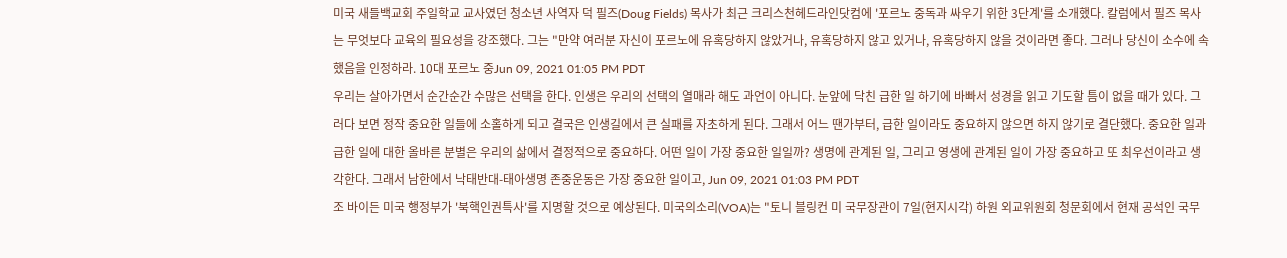미국 새들백교회 주일학교 교사였던 청소년 사역자 덕 필즈(Doug Fields) 목사가 최근 크리스천헤드라인닷컴에 '포르노 중독과 싸우기 위한 3단계'를 소개했다. 칼럼에서 필즈 목사는 무엇보다 교육의 필요성을 강조했다. 그는 "만약 여러분 자신이 포르노에 유혹당하지 않았거나, 유혹당하지 않고 있거나, 유혹당하지 않을 것이라면 좋다. 그러나 당신이 소수에 속했음을 인정하라. 10대 포르노 중Jun 09, 2021 01:05 PM PDT
우리는 살아가면서 순간순간 수많은 선택을 한다. 인생은 우리의 선택의 열매라 해도 과언이 아니다. 눈앞에 닥친 급한 일 하기에 바빠서 성경을 읽고 기도할 틈이 없을 때가 있다. 그러다 보면 정작 중요한 일들에 소홀하게 되고 결국은 인생길에서 큰 실패를 자초하게 된다. 그래서 어느 땐가부터, 급한 일이라도 중요하지 않으면 하지 않기로 결단했다. 중요한 일과 급한 일에 대한 올바른 분별은 우리의 삶에서 결정적으로 중요하다. 어떤 일이 가장 중요한 일일까? 생명에 관계된 일, 그리고 영생에 관계된 일이 가장 중요하고 또 최우선이라고 생각한다. 그래서 남한에서 낙태반대-태아생명 존중운동은 가장 중요한 일이고, Jun 09, 2021 01:03 PM PDT
조 바이든 미국 행정부가 '북핵인권특사'를 지명할 것으로 예상된다. 미국의소리(VOA)는 "토니 블링컨 미 국무장관이 7일(현지시각) 하원 외교위원회 청문회에서 현재 공석인 국무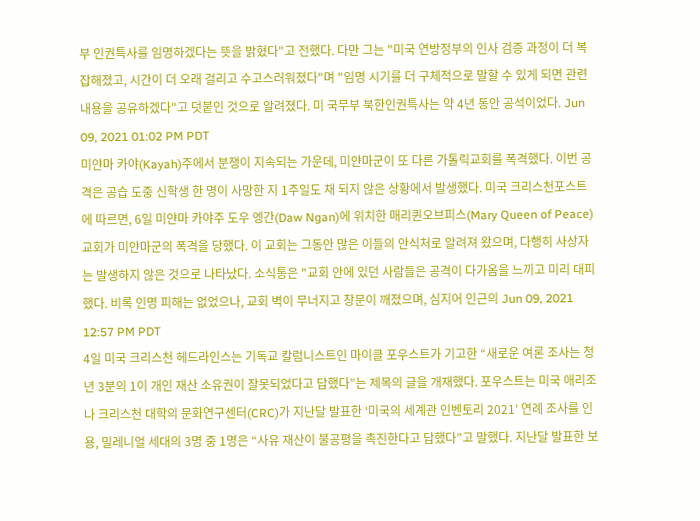부 인권특사를 임명하겠다는 뜻을 밝혔다"고 전했다. 다만 그는 "미국 연방정부의 인사 검증 과정이 더 복잡해졌고, 시간이 더 오래 걸리고 수고스러워졌다"며 "임명 시기를 더 구체적으로 말할 수 있게 되면 관련 내용을 공유하겠다"고 덧붙인 것으로 알려졌다. 미 국무부 북한인권특사는 약 4년 동안 공석이었다. Jun 09, 2021 01:02 PM PDT
미얀마 카야(Kayah)주에서 분쟁이 지속되는 가운데, 미얀마군이 또 다른 가톨릭교회를 폭격했다. 이번 공격은 공습 도중 신학생 한 명이 사망한 지 1주일도 채 되지 않은 상황에서 발생했다. 미국 크리스천포스트에 따르면, 6일 미얀마 카야주 도우 엥간(Daw Ngan)에 위치한 매리퀸오브피스(Mary Queen of Peace) 교회가 미얀마군의 폭격을 당했다. 이 교회는 그동안 많은 이들의 안식처로 알려져 왔으며, 다행히 사상자는 발생하지 않은 것으로 나타났다. 소식통은 "교회 안에 있던 사람들은 공격이 다가옴을 느끼고 미리 대피했다. 비록 인명 피해는 없었으나, 교회 벽이 무너지고 창문이 깨졌으며, 심지어 인근의 Jun 09, 2021 12:57 PM PDT
4일 미국 크리스천 헤드라인스는 기독교 칼럼니스트인 마이클 포우스트가 기고한 “새로운 여론 조사는 청년 3분의 1이 개인 재산 소유권이 잘못되었다고 답했다”는 제목의 글을 개재했다. 포우스트는 미국 애리조나 크리스천 대학의 문화연구센터(CRC)가 지난달 발표한 ‘미국의 세계관 인벤토리 2021’ 연례 조사를 인용, 밀레니얼 세대의 3명 중 1명은 “사유 재산이 불공평을 촉진한다고 답했다”고 말했다. 지난달 발표한 보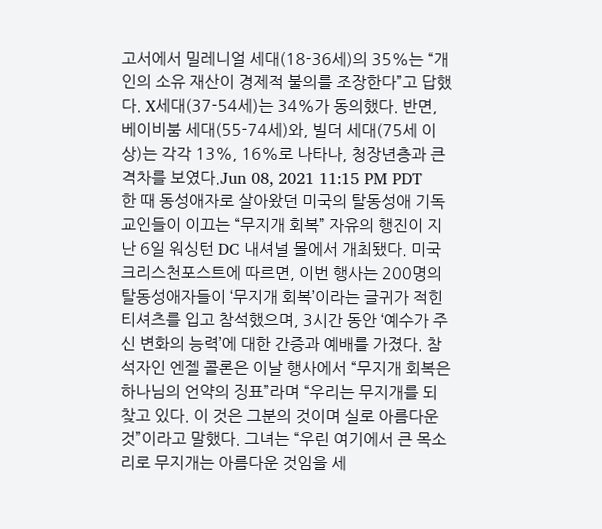고서에서 밀레니얼 세대(18-36세)의 35%는 “개인의 소유 재산이 경제적 불의를 조장한다”고 답했다. X세대(37-54세)는 34%가 동의했다. 반면, 베이비붐 세대(55-74세)와, 빌더 세대(75세 이상)는 각각 13%, 16%로 나타나, 청장년층과 큰 격차를 보였다.Jun 08, 2021 11:15 PM PDT
한 때 동성애자로 살아왔던 미국의 탈동성애 기독교인들이 이끄는 “무지개 회복” 자유의 행진이 지난 6일 워싱턴 DC 내셔널 몰에서 개최됐다. 미국 크리스천포스트에 따르면, 이번 행사는 200명의 탈동성애자들이 ‘무지개 회복’이라는 글귀가 적힌 티셔츠를 입고 참석했으며, 3시간 동안 ‘예수가 주신 변화의 능력’에 대한 간증과 예배를 가졌다. 참석자인 엔젤 콜론은 이날 행사에서 “무지개 회복은 하나님의 언약의 징표”라며 “우리는 무지개를 되찾고 있다. 이 것은 그분의 것이며 실로 아름다운 것”이라고 말했다. 그녀는 “우린 여기에서 큰 목소리로 무지개는 아름다운 것임을 세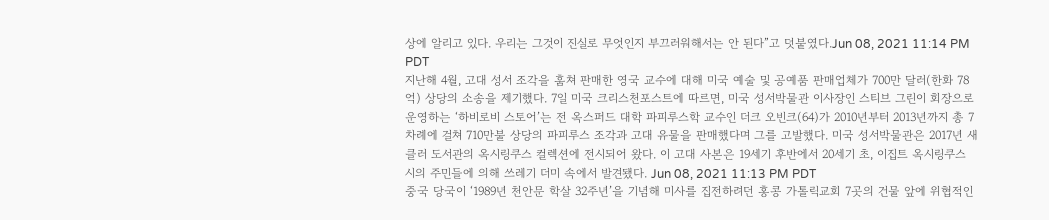상에 알리고 있다. 우리는 그것이 진실로 무엇인지 부끄러워해서는 안 된다”고 덧붙였다.Jun 08, 2021 11:14 PM PDT
지난해 4월, 고대 성서 조각을 훔쳐 판매한 영국 교수에 대해 미국 예술 및 공예품 판매업체가 700만 달러(한화 78억) 상당의 소송을 제기했다. 7일 미국 크리스천포스트에 따르면, 미국 성서박물관 이사장인 스티브 그린이 회장으로 운영하는 ‘하비로비 스토어’는 전 옥스퍼드 대학 파피루스학 교수인 더크 오빈크(64)가 2010년부터 2013년까지 총 7차례에 걸쳐 710만불 상당의 파피루스 조각과 고대 유물을 판매했다며 그를 고발했다. 미국 성서박물관은 2017년 새클러 도서관의 옥시링쿠스 컬렉션에 전시되어 왔다. 이 고대 사본은 19세기 후반에서 20세기 초, 이집트 옥시링쿠스 시의 주민들에 의해 쓰레기 더미 속에서 발견됐다. Jun 08, 2021 11:13 PM PDT
중국 당국이 ‘1989년 천안문 학살 32주년’을 기념해 미사를 집전하려던 홍콩 가톨릭교회 7곳의 건물 앞에 위협적인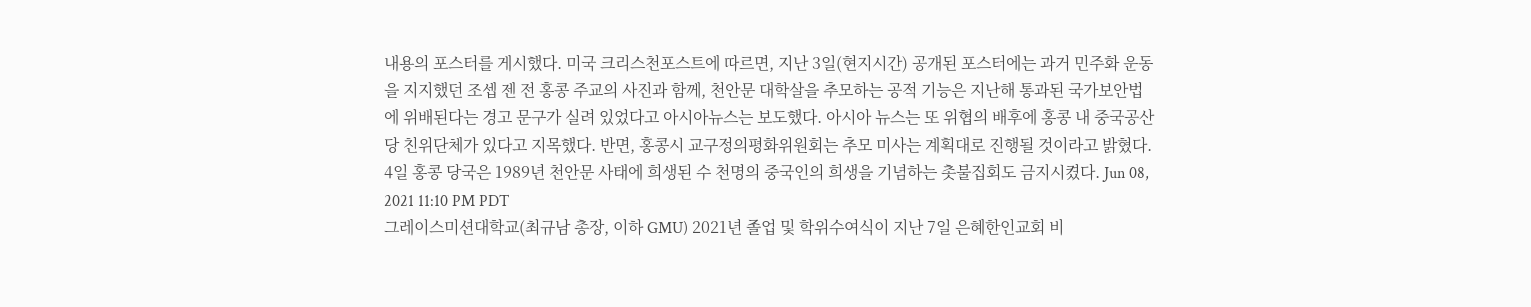내용의 포스터를 게시했다. 미국 크리스천포스트에 따르면, 지난 3일(현지시간) 공개된 포스터에는 과거 민주화 운동을 지지했던 조셉 젠 전 홍콩 주교의 사진과 함께, 천안문 대학살을 추모하는 공적 기능은 지난해 통과된 국가보안법에 위배된다는 경고 문구가 실려 있었다고 아시아뉴스는 보도했다. 아시아 뉴스는 또 위협의 배후에 홍콩 내 중국공산당 친위단체가 있다고 지목했다. 반면, 홍콩시 교구정의평화위원회는 추모 미사는 계획대로 진행될 것이라고 밝혔다. 4일 홍콩 당국은 1989년 천안문 사태에 희생된 수 천명의 중국인의 희생을 기념하는 촛불집회도 금지시켰다. Jun 08, 2021 11:10 PM PDT
그레이스미션대학교(최규남 총장, 이하 GMU) 2021년 졸업 및 학위수여식이 지난 7일 은혜한인교회 비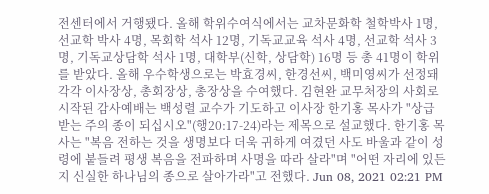전센터에서 거행됐다. 올해 학위수여식에서는 교차문화학 철학박사 1명, 선교학 박사 4명, 목회학 석사 12명, 기독교교육 석사 4명, 선교학 석사 3명, 기독교상담학 석사 1명, 대학부(신학, 상담학) 16명 등 총 41명이 학위를 받았다. 올해 우수학생으로는 박효경씨, 한경선씨, 백미영씨가 선정돼 각각 이사장상, 총회장상, 총장상을 수여했다. 김현완 교무처장의 사회로 시작된 감사예배는 백성렬 교수가 기도하고 이사장 한기홍 목사가 "상급 받는 주의 종이 되십시오"(행20:17-24)라는 제목으로 설교했다. 한기홍 목사는 "복음 전하는 것을 생명보다 더욱 귀하게 여겼던 사도 바울과 같이 성령에 붙들려 평생 복음을 전파하며 사명을 따라 살라"며 "어떤 자리에 있든지 신실한 하나님의 종으로 살아가라"고 전했다. Jun 08, 2021 02:21 PM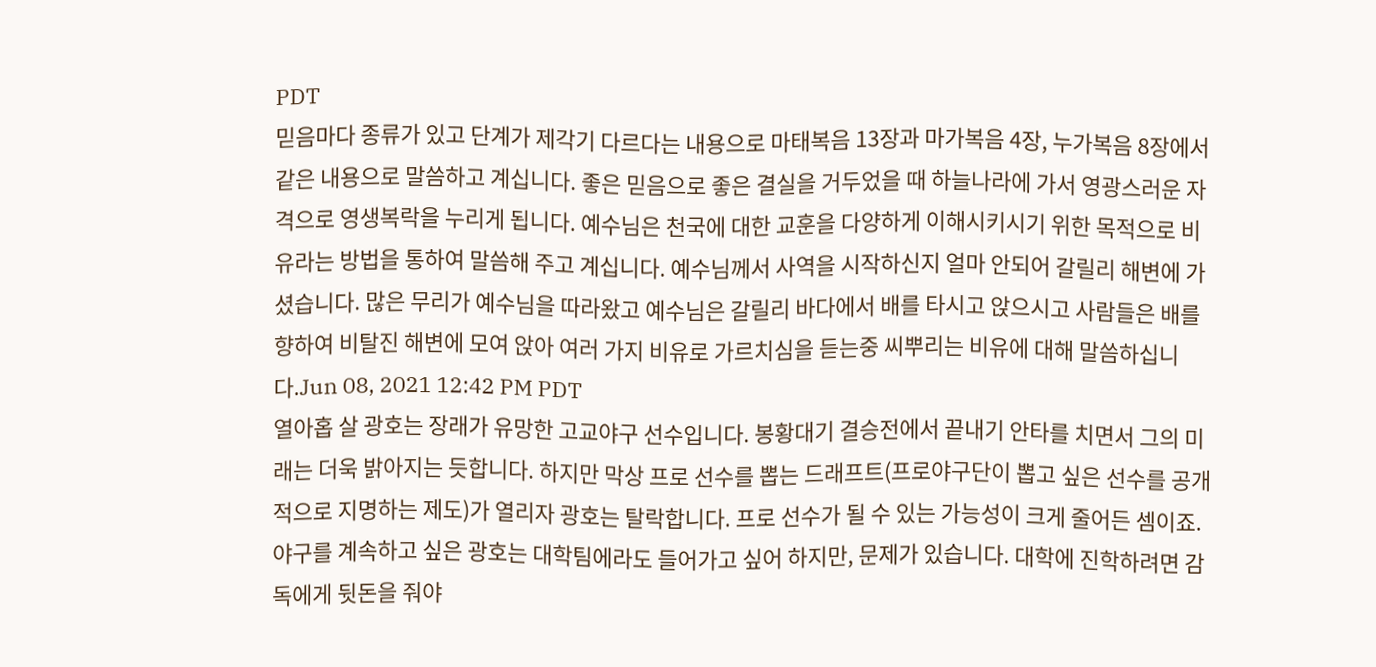PDT
믿음마다 종류가 있고 단계가 제각기 다르다는 내용으로 마태복음 13장과 마가복음 4장, 누가복음 8장에서 같은 내용으로 말씀하고 계십니다. 좋은 믿음으로 좋은 결실을 거두었을 때 하늘나라에 가서 영광스러운 자격으로 영생복락을 누리게 됩니다. 예수님은 천국에 대한 교훈을 다양하게 이해시키시기 위한 목적으로 비유라는 방법을 통하여 말씀해 주고 계십니다. 예수님께서 사역을 시작하신지 얼마 안되어 갈릴리 해변에 가셨습니다. 많은 무리가 예수님을 따라왔고 예수님은 갈릴리 바다에서 배를 타시고 앉으시고 사람들은 배를 향하여 비탈진 해변에 모여 앉아 여러 가지 비유로 가르치심을 듣는중 씨뿌리는 비유에 대해 말씀하십니다.Jun 08, 2021 12:42 PM PDT
열아홉 살 광호는 장래가 유망한 고교야구 선수입니다. 봉황대기 결승전에서 끝내기 안타를 치면서 그의 미래는 더욱 밝아지는 듯합니다. 하지만 막상 프로 선수를 뽑는 드래프트(프로야구단이 뽑고 싶은 선수를 공개적으로 지명하는 제도)가 열리자 광호는 탈락합니다. 프로 선수가 될 수 있는 가능성이 크게 줄어든 셈이죠. 야구를 계속하고 싶은 광호는 대학팀에라도 들어가고 싶어 하지만, 문제가 있습니다. 대학에 진학하려면 감독에게 뒷돈을 줘야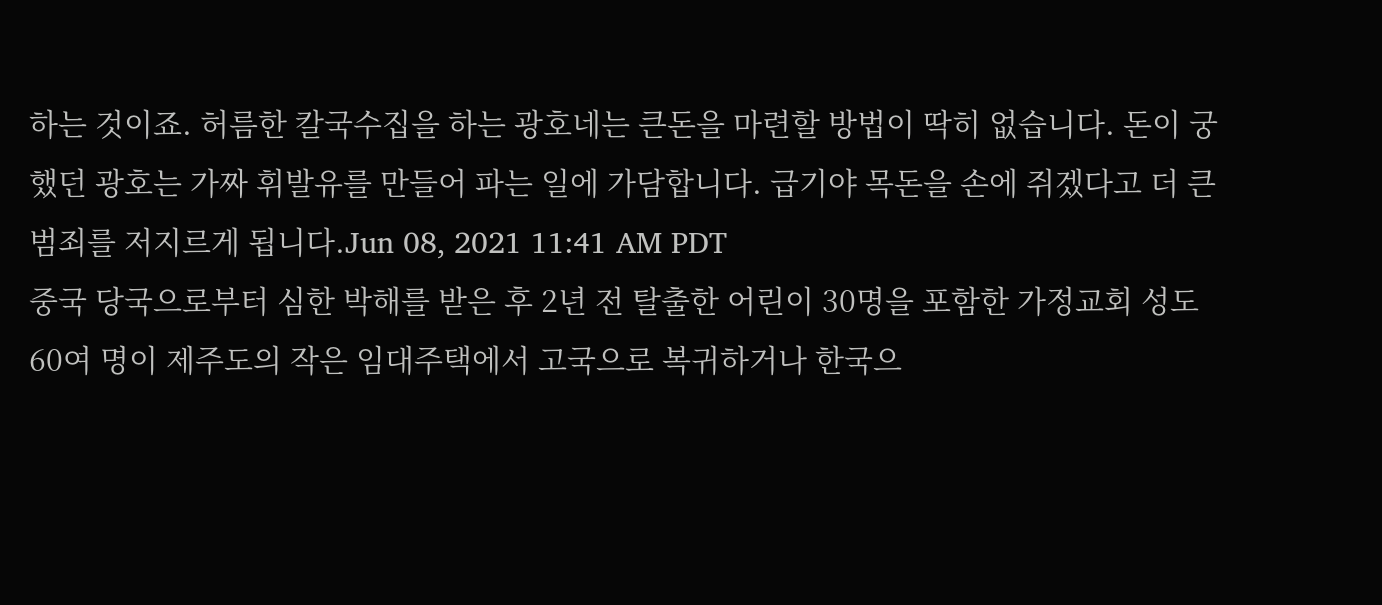하는 것이죠. 허름한 칼국수집을 하는 광호네는 큰돈을 마련할 방법이 딱히 없습니다. 돈이 궁했던 광호는 가짜 휘발유를 만들어 파는 일에 가담합니다. 급기야 목돈을 손에 쥐겠다고 더 큰 범죄를 저지르게 됩니다.Jun 08, 2021 11:41 AM PDT
중국 당국으로부터 심한 박해를 받은 후 2년 전 탈출한 어린이 30명을 포함한 가정교회 성도 60여 명이 제주도의 작은 임대주택에서 고국으로 복귀하거나 한국으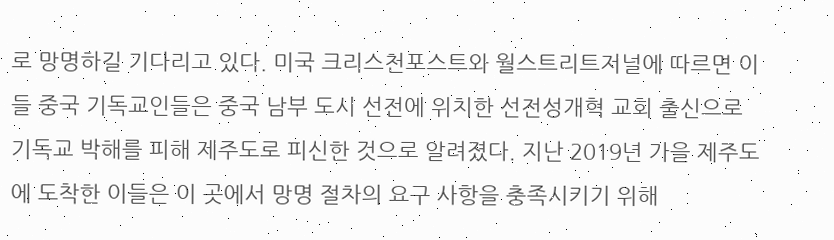로 망명하길 기다리고 있다. 미국 크리스천포스트와 월스트리트저널에 따르면 이들 중국 기독교인들은 중국 남부 도시 선전에 위치한 선전성개혁 교회 출신으로 기독교 박해를 피해 제주도로 피신한 것으로 알려졌다. 지난 2019년 가을 제주도에 도착한 이들은 이 곳에서 망명 절차의 요구 사항을 충족시키기 위해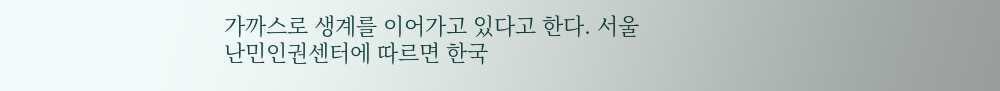가까스로 생계를 이어가고 있다고 한다. 서울 난민인권센터에 따르면 한국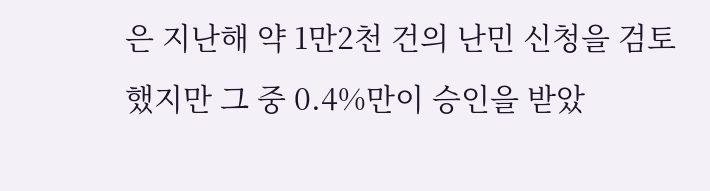은 지난해 약 1만2천 건의 난민 신청을 검토했지만 그 중 0.4%만이 승인을 받았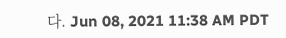다. Jun 08, 2021 11:38 AM PDT